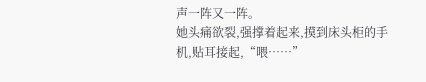声一阵又一阵。
她头痛欲裂,强撑着起来,摸到床头柜的手机,贴耳接起,“喂……”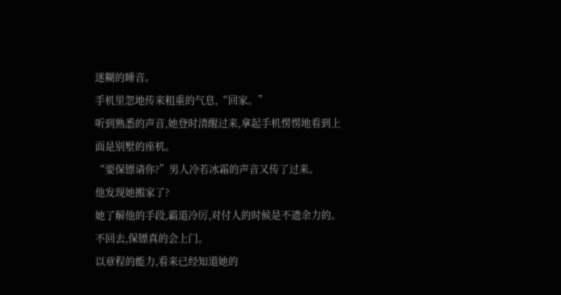迷糊的睡音。
手机里忽地传来粗重的气息,“回家。”
听到熟悉的声音,她登时清醒过来,拿起手机愣愣地看到上面是别墅的座机。
“要保镖请你?”男人冷若冰霜的声音又传了过来。
他发现她搬家了?
她了解他的手段,霸道冷厉,对付人的时候是不遗余力的。
不回去,保镖真的会上门。
以章程的能力,看来已经知道她的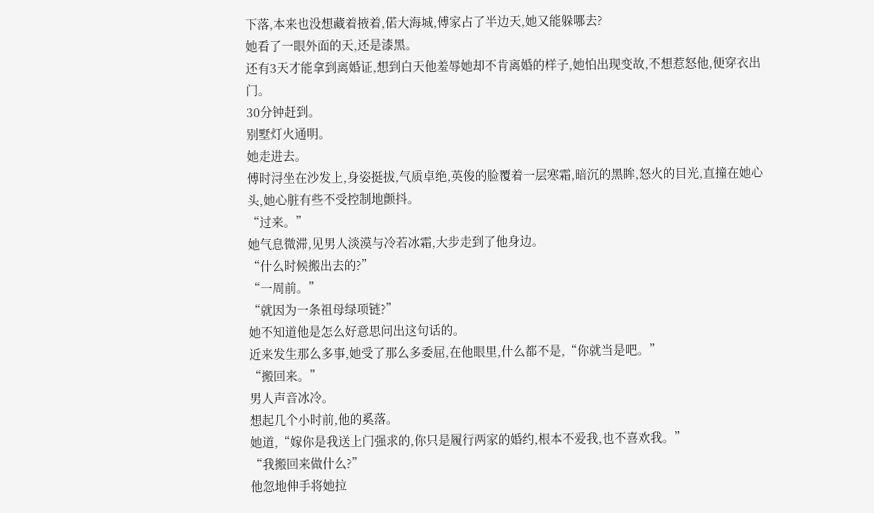下落,本来也没想藏着掖着,偌大海城,傅家占了半边天,她又能躲哪去?
她看了一眼外面的天,还是漆黑。
还有3天才能拿到离婚证,想到白天他羞辱她却不肯离婚的样子,她怕出现变故,不想惹怒他,便穿衣出门。
30分钟赶到。
别墅灯火通明。
她走进去。
傅时浔坐在沙发上,身姿挺拔,气质卓绝,英俊的脸覆着一层寒霜,暗沉的黑眸,怒火的目光,直撞在她心头,她心脏有些不受控制地颤抖。
“过来。”
她气息微滞,见男人淡漠与冷若冰霜,大步走到了他身边。
“什么时候搬出去的?”
“一周前。”
“就因为一条祖母绿项链?”
她不知道他是怎么好意思问出这句话的。
近来发生那么多事,她受了那么多委屈,在他眼里,什么都不是,“你就当是吧。”
“搬回来。”
男人声音冰冷。
想起几个小时前,他的奚落。
她道,“嫁你是我送上门强求的,你只是履行两家的婚约,根本不爱我,也不喜欢我。”
“我搬回来做什么?”
他忽地伸手将她拉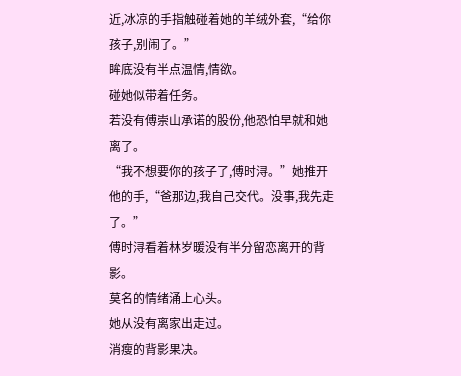近,冰凉的手指触碰着她的羊绒外套,“给你孩子,别闹了。”
眸底没有半点温情,情欲。
碰她似带着任务。
若没有傅崇山承诺的股份,他恐怕早就和她离了。
“我不想要你的孩子了,傅时浔。”她推开他的手,“爸那边,我自己交代。没事,我先走了。”
傅时浔看着林岁暖没有半分留恋离开的背影。
莫名的情绪涌上心头。
她从没有离家出走过。
消瘦的背影果决。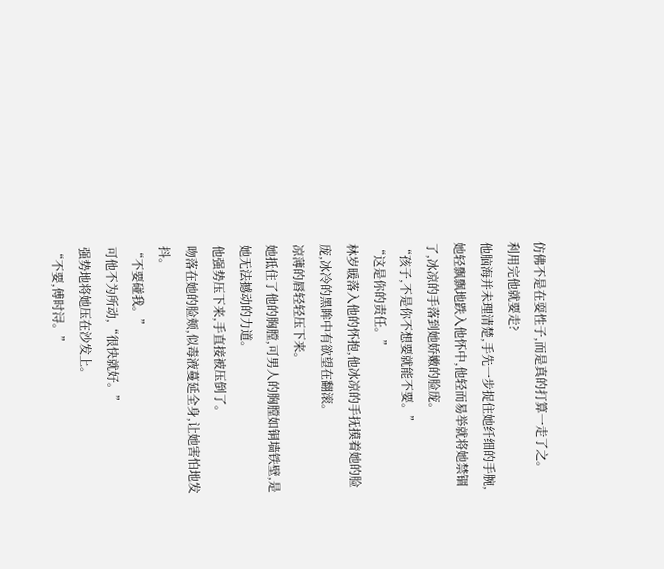仿佛不是在耍性子,而是真的打算一走了之。
利用完他就要走?
他脑海并未理清楚,手先一步捉住她纤细的手腕,她轻飘飘地跌入他怀中,他轻而易举就将她禁锢了,冰凉的手落到她娇嫩的脸庞。
“孩子,不是你不想要就能不要。”
“这是你的责任。”
林岁暖落入他的怀抱,他冰凉的手抚摸着她的脸庞,冰冷的黑眸中有欲望在翻滚。
凉薄的唇轻轻压下来。
她抵住了他的胸膛,可男人的胸膛如铜墙铁壁,是她无法撼动的力道。
他强势压下来,手直接被压倒了。
吻落在她的脸颊,似毒液蔓延全身,让她害怕地发抖。
“不要碰我。”
可他不为所动,“很快就好。”
强势地将她压在沙发上。
“不要,傅时浔。”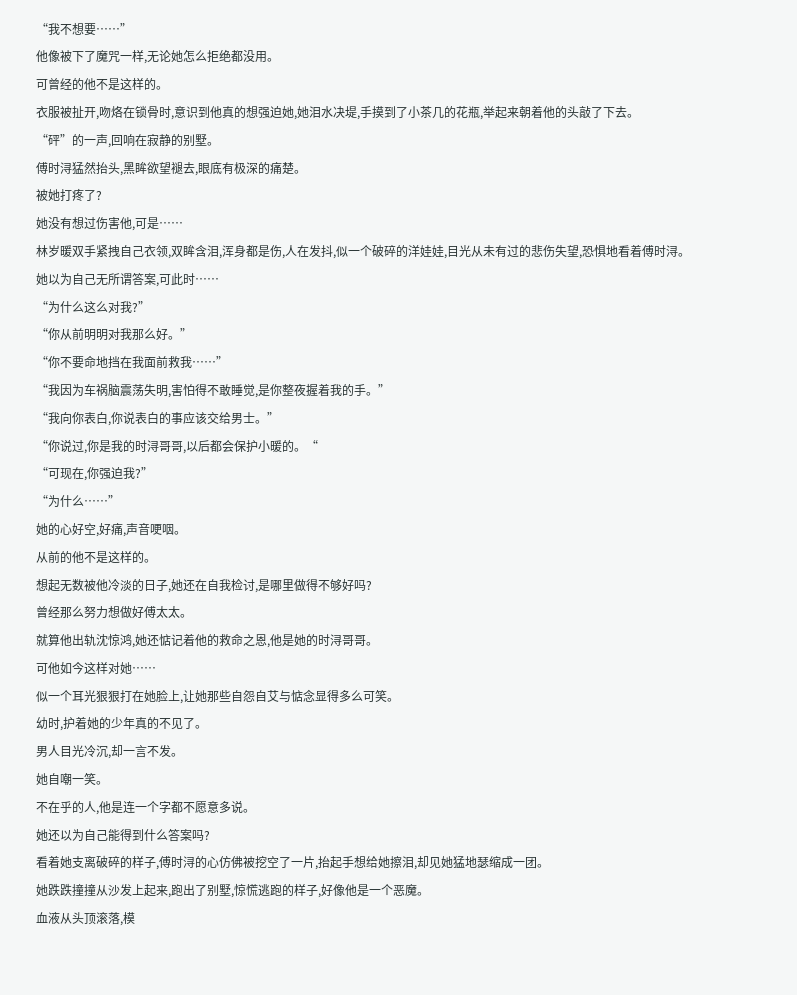“我不想要……”
他像被下了魔咒一样,无论她怎么拒绝都没用。
可曾经的他不是这样的。
衣服被扯开,吻烙在锁骨时,意识到他真的想强迫她,她泪水决堤,手摸到了小茶几的花瓶,举起来朝着他的头敲了下去。
“砰”的一声,回响在寂静的别墅。
傅时浔猛然抬头,黑眸欲望褪去,眼底有极深的痛楚。
被她打疼了?
她没有想过伤害他,可是……
林岁暖双手紧拽自己衣领,双眸含泪,浑身都是伤,人在发抖,似一个破碎的洋娃娃,目光从未有过的悲伤失望,恐惧地看着傅时浔。
她以为自己无所谓答案,可此时……
“为什么这么对我?”
“你从前明明对我那么好。”
“你不要命地挡在我面前救我……”
“我因为车祸脑震荡失明,害怕得不敢睡觉,是你整夜握着我的手。”
“我向你表白,你说表白的事应该交给男士。”
“你说过,你是我的时浔哥哥,以后都会保护小暖的。“
“可现在,你强迫我?”
“为什么……”
她的心好空,好痛,声音哽咽。
从前的他不是这样的。
想起无数被他冷淡的日子,她还在自我检讨,是哪里做得不够好吗?
曾经那么努力想做好傅太太。
就算他出轨沈惊鸿,她还惦记着他的救命之恩,他是她的时浔哥哥。
可他如今这样对她……
似一个耳光狠狠打在她脸上,让她那些自怨自艾与惦念显得多么可笑。
幼时,护着她的少年真的不见了。
男人目光冷沉,却一言不发。
她自嘲一笑。
不在乎的人,他是连一个字都不愿意多说。
她还以为自己能得到什么答案吗?
看着她支离破碎的样子,傅时浔的心仿佛被挖空了一片,抬起手想给她擦泪,却见她猛地瑟缩成一团。
她跌跌撞撞从沙发上起来,跑出了别墅,惊慌逃跑的样子,好像他是一个恶魔。
血液从头顶滚落,模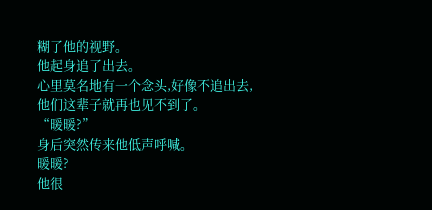糊了他的视野。
他起身追了出去。
心里莫名地有一个念头,好像不追出去,他们这辈子就再也见不到了。
“暖暖?”
身后突然传来他低声呼喊。
暖暖?
他很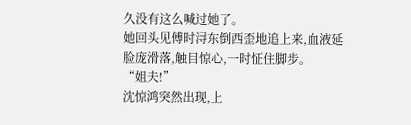久没有这么喊过她了。
她回头见傅时浔东倒西歪地追上来,血液延脸庞滑落,触目惊心,一时怔住脚步。
“姐夫!”
沈惊鸿突然出现,上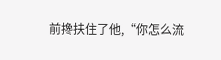前搀扶住了他,“你怎么流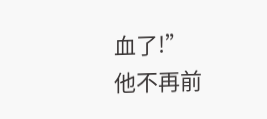血了!”
他不再前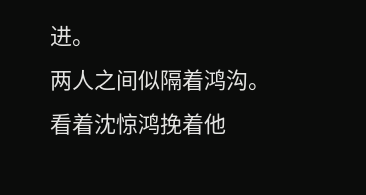进。
两人之间似隔着鸿沟。
看着沈惊鸿挽着他